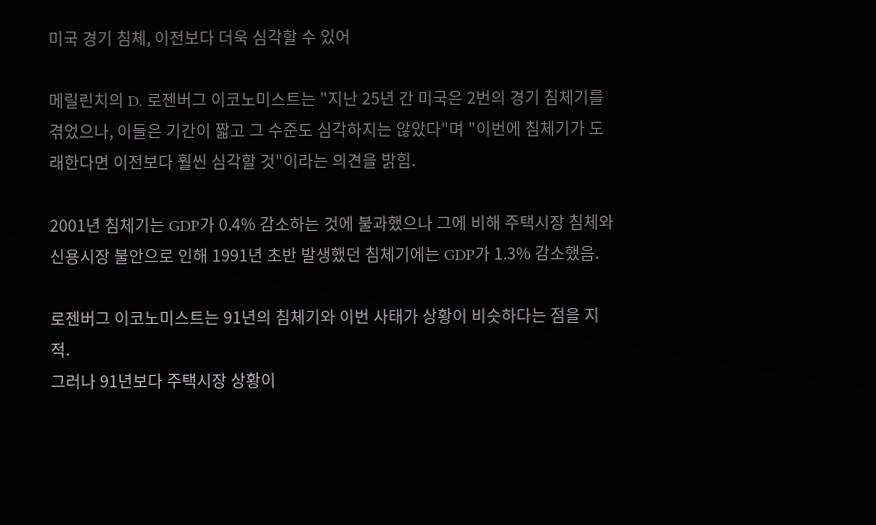미국 경기 침체, 이전보다 더욱 심각할 수 있어

메릴린치의 D. 로젠버그 이코노미스트는 "지난 25년 간 미국은 2번의 경기 침체기를 겪었으나, 이들은 기간이 짧고 그 수준도 심각하지는 않았다"며 "이번에 침체기가 도래한다면 이전보다 훨씬 심각할 것"이라는 의견을 밝힘.

2001년 침체기는 GDP가 0.4% 감소하는 것에 불과했으나 그에 비해 주택시장 침체와 신용시장 불안으로 인해 1991년 초반 발생했던 침체기에는 GDP가 1.3% 감소했음.

로젠버그 이코노미스트는 91년의 침체기와 이번 사태가 상황이 비슷하다는 점을 지적.
그러나 91년보다 주택시장 상황이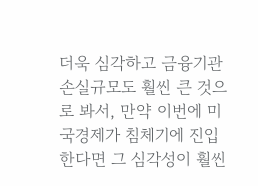더욱 심각하고 금융기관 손실규모도 훨씬 큰 것으로 봐서, 만약 이번에 미국경제가 침체기에 진입한다면 그 심각성이 훨씬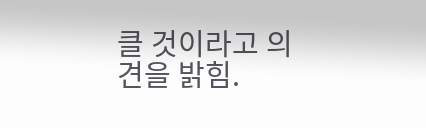클 것이라고 의견을 밝힘.